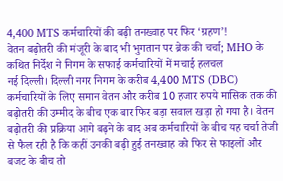4,400 MTS कर्मचारियों की बढ़ी तनख्वाह पर फिर ‘ग्रहण’!
वेतन बढ़ोतरी की मंजूरी के बाद भी भुगतान पर ब्रेक की चर्चा; MHO के कथित निर्देश ने निगम के सफाई कर्मचारियों में मचाई हलचल
नई दिल्ली। दिल्ली नगर निगम के करीब 4,400 MTS (DBC) कर्मचारियों के लिए समान वेतन और करीब 10 हजार रुपये मासिक तक की बढ़ोतरी की उम्मीद के बीच एक बार फिर बड़ा सवाल खड़ा हो गया है। वेतन बढ़ोतरी की प्रक्रिया आगे बढ़ने के बाद अब कर्मचारियों के बीच यह चर्चा तेजी से फैल रही है कि कहीं उनकी बढ़ी हुई तनख्वाह को फिर से फाइलों और बजट के बीच तो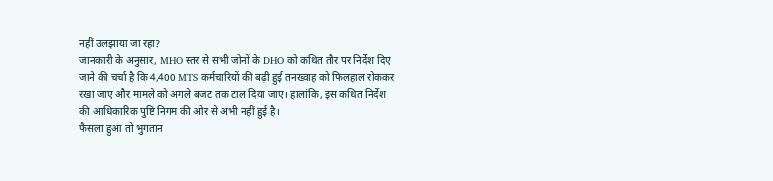नहीं उलझाया जा रहा?
जानकारी के अनुसार, MHO स्तर से सभी जोनों के DHO को कथित तौर पर निर्देश दिए जाने की चर्चा है कि 4,400 MTS कर्मचारियों की बढ़ी हुई तनख्वाह को फिलहाल रोककर रखा जाए और मामले को अगले बजट तक टाल दिया जाए। हालांकि, इस कथित निर्देश की आधिकारिक पुष्टि निगम की ओर से अभी नहीं हुई है।
फैसला हुआ तो भुगतान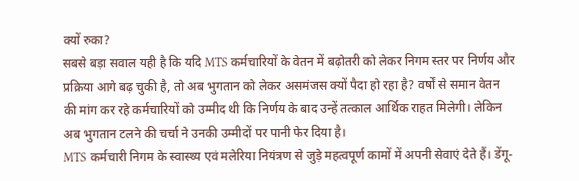क्यों रुका?
सबसे बड़ा सवाल यही है कि यदि MTS कर्मचारियों के वेतन में बढ़ोतरी को लेकर निगम स्तर पर निर्णय और प्रक्रिया आगे बढ़ चुकी है, तो अब भुगतान को लेकर असमंजस क्यों पैदा हो रहा है? वर्षों से समान वेतन की मांग कर रहे कर्मचारियों को उम्मीद थी कि निर्णय के बाद उन्हें तत्काल आर्थिक राहत मिलेगी। लेकिन अब भुगतान टलने की चर्चा ने उनकी उम्मीदों पर पानी फेर दिया है।
MTS कर्मचारी निगम के स्वास्थ्य एवं मलेरिया नियंत्रण से जुड़े महत्वपूर्ण कामों में अपनी सेवाएं देते हैं। डेंगू-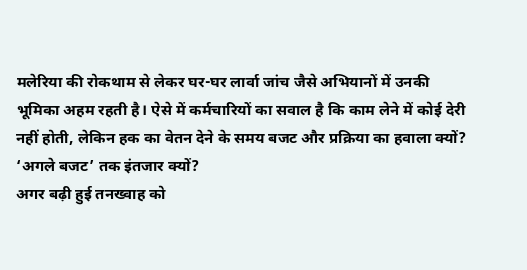मलेरिया की रोकथाम से लेकर घर-घर लार्वा जांच जैसे अभियानों में उनकी भूमिका अहम रहती है। ऐसे में कर्मचारियों का सवाल है कि काम लेने में कोई देरी नहीं होती, लेकिन हक का वेतन देने के समय बजट और प्रक्रिया का हवाला क्यों?
‘अगले बजट’ तक इंतजार क्यों?
अगर बढ़ी हुई तनख्वाह को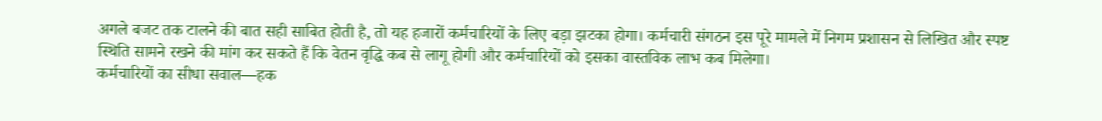अगले बजट तक टालने की बात सही साबित होती है, तो यह हजारों कर्मचारियों के लिए बड़ा झटका होगा। कर्मचारी संगठन इस पूरे मामले में निगम प्रशासन से लिखित और स्पष्ट स्थिति सामने रखने की मांग कर सकते हैं कि वेतन वृद्धि कब से लागू होगी और कर्मचारियों को इसका वास्तविक लाभ कब मिलेगा।
कर्मचारियों का सीधा सवाल—हक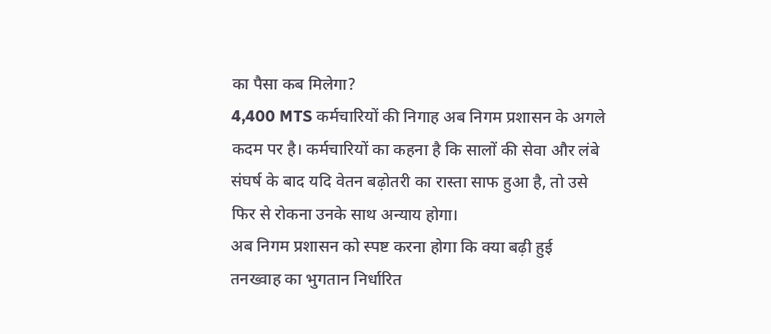का पैसा कब मिलेगा?
4,400 MTS कर्मचारियों की निगाह अब निगम प्रशासन के अगले कदम पर है। कर्मचारियों का कहना है कि सालों की सेवा और लंबे संघर्ष के बाद यदि वेतन बढ़ोतरी का रास्ता साफ हुआ है, तो उसे फिर से रोकना उनके साथ अन्याय होगा।
अब निगम प्रशासन को स्पष्ट करना होगा कि क्या बढ़ी हुई तनख्वाह का भुगतान निर्धारित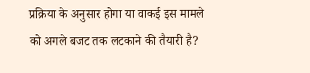प्रक्रिया के अनुसार होगा या वाकई इस मामले को अगले बजट तक लटकाने की तैयारी है?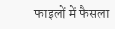फाइलों में फैसला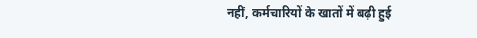नहीं, कर्मचारियों के खातों में बढ़ी हुई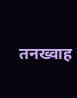तनख्वाह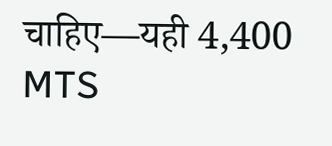चाहिए—यही 4,400 MTS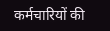कर्मचारियों की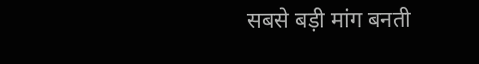सबसे बड़ी मांग बनती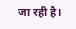जा रही है।